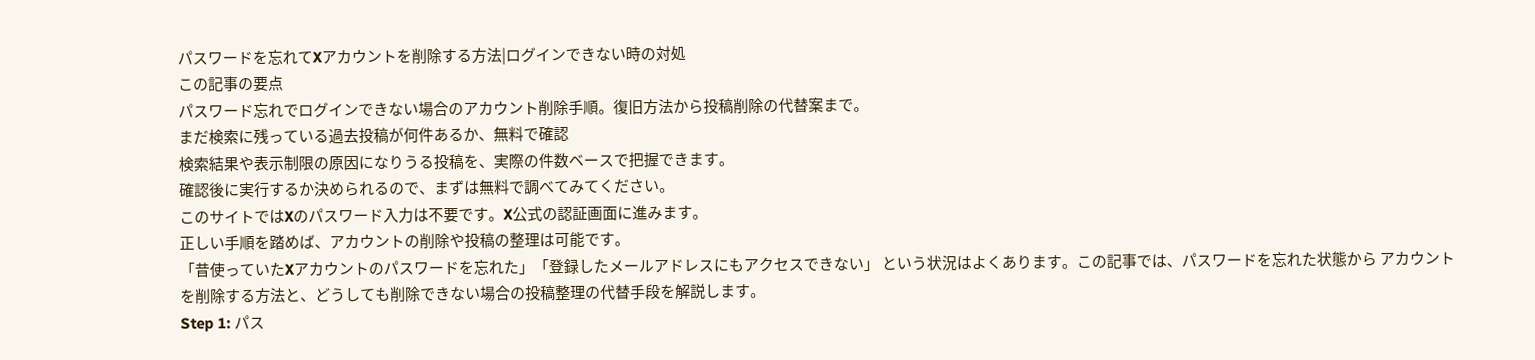パスワードを忘れてXアカウントを削除する方法|ログインできない時の対処
この記事の要点
パスワード忘れでログインできない場合のアカウント削除手順。復旧方法から投稿削除の代替案まで。
まだ検索に残っている過去投稿が何件あるか、無料で確認
検索結果や表示制限の原因になりうる投稿を、実際の件数ベースで把握できます。
確認後に実行するか決められるので、まずは無料で調べてみてください。
このサイトではXのパスワード入力は不要です。X公式の認証画面に進みます。
正しい手順を踏めば、アカウントの削除や投稿の整理は可能です。
「昔使っていたXアカウントのパスワードを忘れた」「登録したメールアドレスにもアクセスできない」 という状況はよくあります。この記事では、パスワードを忘れた状態から アカウントを削除する方法と、どうしても削除できない場合の投稿整理の代替手段を解説します。
Step 1: パス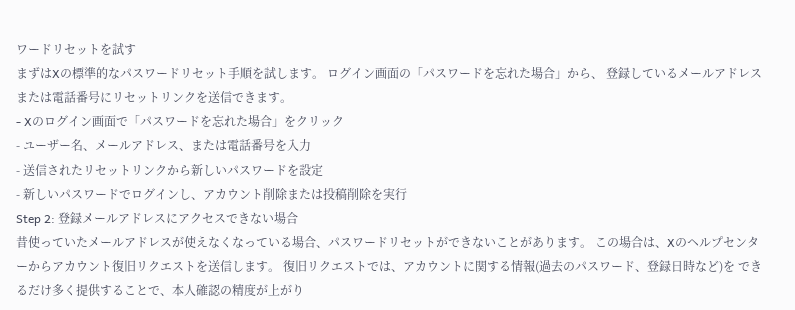ワードリセットを試す
まずはXの標準的なパスワードリセット手順を試します。 ログイン画面の「パスワードを忘れた場合」から、 登録しているメールアドレスまたは電話番号にリセットリンクを送信できます。
- Xのログイン画面で「パスワードを忘れた場合」をクリック
- ユーザー名、メールアドレス、または電話番号を入力
- 送信されたリセットリンクから新しいパスワードを設定
- 新しいパスワードでログインし、アカウント削除または投稿削除を実行
Step 2: 登録メールアドレスにアクセスできない場合
昔使っていたメールアドレスが使えなくなっている場合、パスワードリセットができないことがあります。 この場合は、Xのヘルプセンターからアカウント復旧リクエストを送信します。 復旧リクエストでは、アカウントに関する情報(過去のパスワード、登録日時など)を できるだけ多く提供することで、本人確認の精度が上がり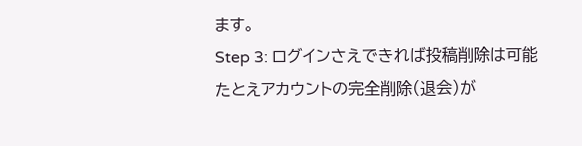ます。
Step 3: ログインさえできれば投稿削除は可能
たとえアカウントの完全削除(退会)が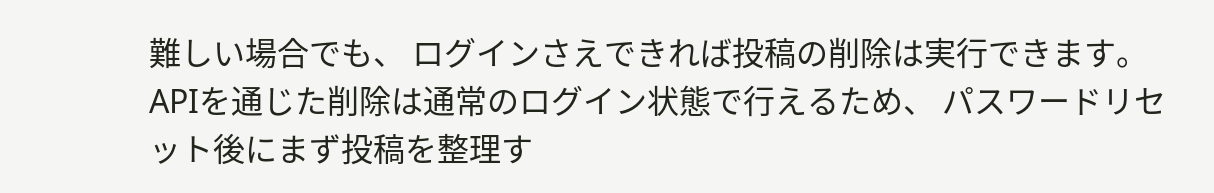難しい場合でも、 ログインさえできれば投稿の削除は実行できます。 APIを通じた削除は通常のログイン状態で行えるため、 パスワードリセット後にまず投稿を整理す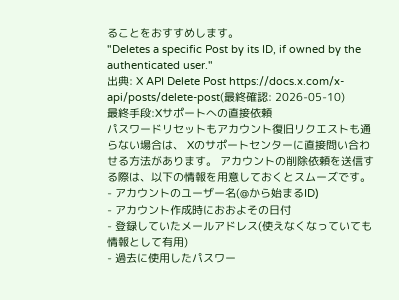ることをおすすめします。
"Deletes a specific Post by its ID, if owned by the authenticated user."
出典: X API Delete Post https://docs.x.com/x-api/posts/delete-post(最終確認: 2026-05-10)
最終手段:Xサポートへの直接依頼
パスワードリセットもアカウント復旧リクエストも通らない場合は、 Xのサポートセンターに直接問い合わせる方法があります。 アカウントの削除依頼を送信する際は、以下の情報を用意しておくとスムーズです。
- アカウントのユーザー名(@から始まるID)
- アカウント作成時におおよその日付
- 登録していたメールアドレス(使えなくなっていても情報として有用)
- 過去に使用したパスワー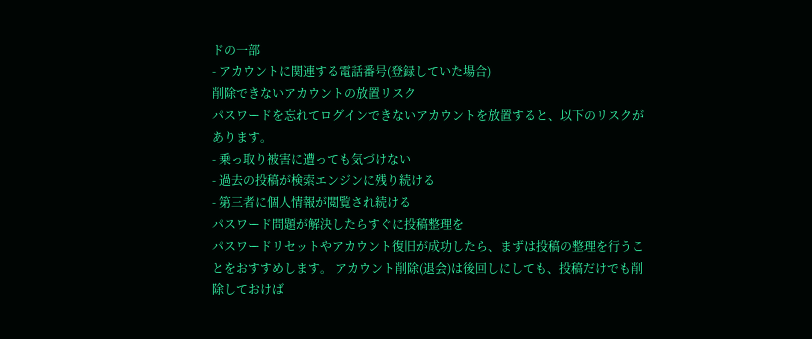ドの一部
- アカウントに関連する電話番号(登録していた場合)
削除できないアカウントの放置リスク
パスワードを忘れてログインできないアカウントを放置すると、以下のリスクがあります。
- 乗っ取り被害に遭っても気づけない
- 過去の投稿が検索エンジンに残り続ける
- 第三者に個人情報が閲覧され続ける
パスワード問題が解決したらすぐに投稿整理を
パスワードリセットやアカウント復旧が成功したら、まずは投稿の整理を行うことをおすすめします。 アカウント削除(退会)は後回しにしても、投稿だけでも削除しておけば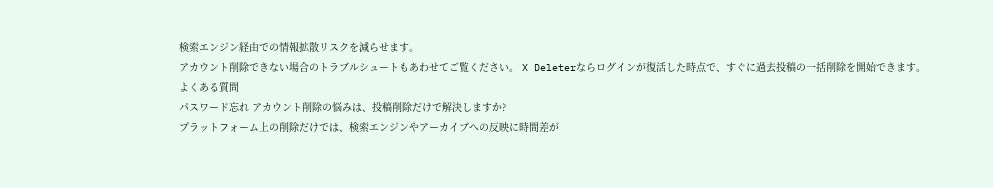検索エンジン経由での情報拡散リスクを減らせます。
アカウント削除できない場合のトラブルシュートもあわせてご覧ください。 X Deleterならログインが復活した時点で、すぐに過去投稿の一括削除を開始できます。
よくある質問
パスワード忘れ アカウント削除の悩みは、投稿削除だけで解決しますか?
プラットフォーム上の削除だけでは、検索エンジンやアーカイブへの反映に時間差が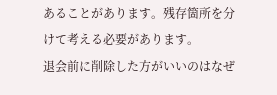あることがあります。残存箇所を分けて考える必要があります。
退会前に削除した方がいいのはなぜ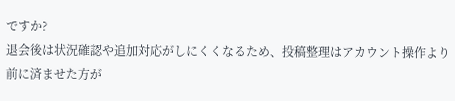ですか?
退会後は状況確認や追加対応がしにくくなるため、投稿整理はアカウント操作より前に済ませた方が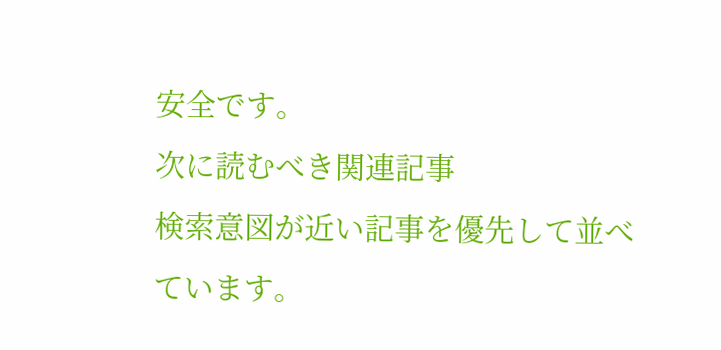安全です。
次に読むべき関連記事
検索意図が近い記事を優先して並べています。